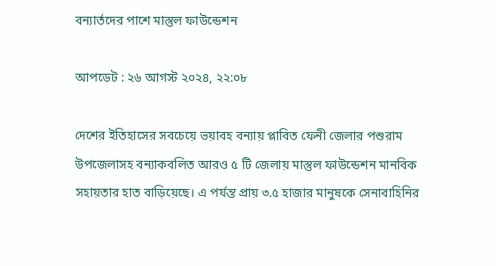বন্যার্তদের পাশে মাস্তুল ফাউন্ডেশন

আপডেট : ২৬ আগস্ট ২০২৪, ২২:০৮

দেশের ইতিহাসের সবচেয়ে ভয়াবহ বন্যায় প্লাবিত ফেনী জেলার পশুরাম উপজেলাসহ বন্যাকবলিত আরও ৫ টি জেলায় মাস্তুল ফাউন্ডেশন মানবিক সহায়তার হাত বাড়িয়েছে। এ পর্যন্ত প্রায় ৩.৫ হাজার মানুষকে সেনাবাহিনির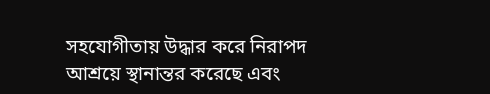সহযোগীতায় উদ্ধার করে নিরাপদ আশ্রয়ে স্থানান্তর করেছে এবং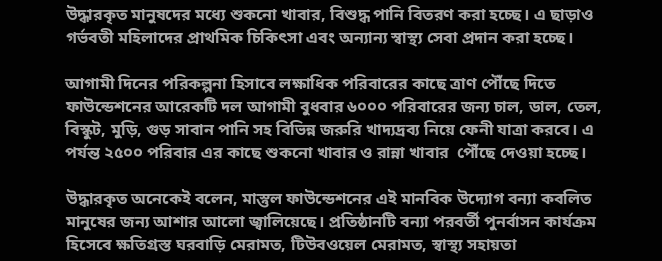উদ্ধারকৃত মানুষদের মধ্যে শুকনো খাবার, বিশুদ্ধ পানি বিতরণ করা হচ্ছে। এ ছাড়াও গর্ভবতী মহিলাদের প্রাথমিক চিকিৎসা এবং অন্যান্য স্বাস্থ্য সেবা প্রদান করা হচ্ছে।

আগামী দিনের পরিকল্পনা হিসাবে লক্ষাধিক পরিবারের কাছে ত্রাণ পৌঁছে দিতে ফাউন্ডেশনের আরেকটি দল আগামী বুধবার ৬০০০ পরিবারের জন্য চাল, ডাল, তেল, বিস্কুট, মুড়ি, গুড় সাবান পানি সহ বিভিন্ন জরুরি খাদ্যদ্রব্য নিয়ে ফেনী যাত্রা করবে। এ পর্যন্ত ২৫০০ পরিবার এর কাছে শুকনো খাবার ও রান্না খাবার  পৌঁছে দেওয়া হচ্ছে।

উদ্ধারকৃত অনেকেই বলেন, মাস্তুল ফাউন্ডেশনের এই মানবিক উদ্যোগ বন্যা কবলিত মানুষের জন্য আশার আলো জ্বালিয়েছে। প্রতিষ্ঠানটি বন্যা পরবর্তী পুনর্বাসন কার্যক্রম হিসেবে ক্ষতিগ্রস্ত ঘরবাড়ি মেরামত, টিউবওয়েল মেরামত, স্বাস্থ্য সহায়তা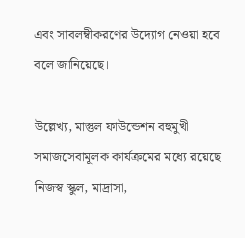এবং সাবলম্বীকরণের উদ্যোগ নেওয়া হবে বলে জানিয়েছে।

উল্লেখ্য, মাস্তুল ফাউন্ডেশন বহুমুখী সমাজসেবামূলক কার্যক্রমের মধ্যে রয়েছে নিজস্ব স্কুল, মাদ্রাসা,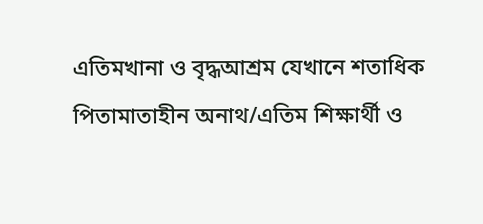এতিমখানা ও বৃদ্ধআশ্রম যেখানে শতাধিক পিতামাতাহীন অনাথ/এতিম শিক্ষার্থী ও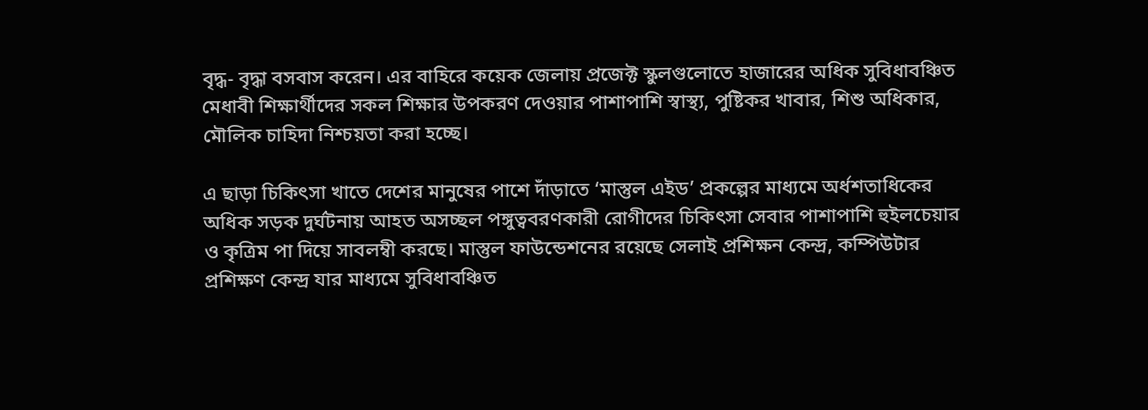বৃদ্ধ- বৃদ্ধা বসবাস করেন। এর বাহিরে কয়েক জেলায় প্রজেক্ট স্কুলগুলোতে হাজারের অধিক সুবিধাবঞ্চিত মেধাবী শিক্ষার্থীদের সকল শিক্ষার উপকরণ দেওয়ার পাশাপাশি স্বাস্থ্য, পুষ্টিকর খাবার, শিশু অধিকার, মৌলিক চাহিদা নিশ্চয়তা করা হচ্ছে।

এ ছাড়া চিকিৎসা খাতে দেশের মানুষের পাশে দাঁড়াতে ‘মাস্তুল এইড’ প্রকল্পের মাধ্যমে অর্ধশতাধিকের অধিক সড়ক দুর্ঘটনায় আহত অসচ্ছল পঙ্গুত্ববরণকারী রোগীদের চিকিৎসা সেবার পাশাপাশি হুইলচেয়ার ও কৃত্রিম পা দিয়ে সাবলম্বী করছে। মাস্তুল ফাউন্ডেশনের রয়েছে সেলাই প্রশিক্ষন কেন্দ্র, কম্পিউটার প্রশিক্ষণ কেন্দ্র যার মাধ্যমে সুবিধাবঞ্চিত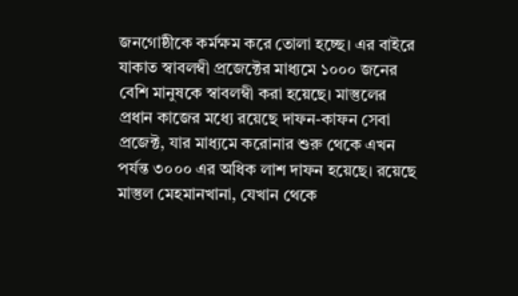জনগোষ্ঠীকে কর্মক্ষম করে তোলা হচ্ছে। এর বাইরে যাকাত স্বাবলম্বী প্রজেক্টের মাধ্যমে ১০০০ জনের বেশি মানুষকে স্বাবলম্বী করা হয়েছে। মাস্তুলের প্রধান কাজের মধ্যে রয়েছে দাফন-কাফন সেবা প্রজেক্ট, যার মাধ্যমে করোনার শুরু থেকে এখন পর্যন্ত ৩০০০ এর অধিক লাশ দাফন হয়েছে। রয়েছে মাস্তুল মেহমানখানা, যেখান থেকে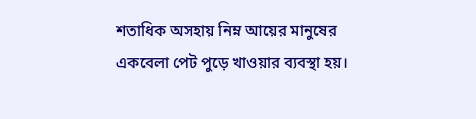শতাধিক অসহায় নিম্ন আয়ের মানুষের একবেলা পেট পুড়ে খাওয়ার ব্যবস্থা হয়।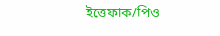ইত্তেফাক/পিও